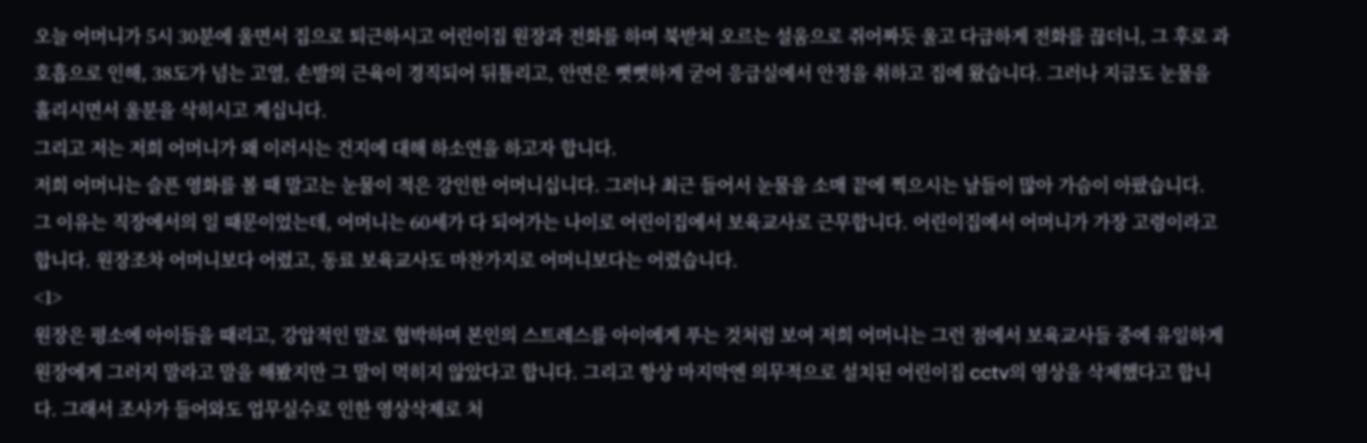오늘 어머니가 5시 30분에 울면서 집으로 퇴근하시고 어린이집 원장과 전화를 하며 북받쳐 오르는 설움으로 쥐어짜듯 울고 다급하게 전화를 끊더니, 그 후로 과호흡으로 인해, 38도가 넘는 고열, 손발의 근육이 경직되어 뒤틀리고, 안면은 뻣뻣하게 굳어 응급실에서 안정을 취하고 집에 왔습니다. 그러나 지금도 눈물을 흘리시면서 울분을 삭히시고 계십니다.
그리고 저는 저희 어머니가 왜 이러시는 건지에 대해 하소연을 하고자 합니다.
저희 어머니는 슬픈 영화를 볼 때 말고는 눈물이 적은 강인한 어머니십니다. 그러나 최근 들어서 눈물을 소매 끝에 찍으시는 날들이 많아 가슴이 아팠습니다.
그 이유는 직장에서의 일 때문이었는데, 어머니는 60세가 다 되어가는 나이로 어린이집에서 보육교사로 근무합니다. 어린이집에서 어머니가 가장 고령이라고 합니다. 원장조차 어머니보다 어렸고, 동료 보육교사도 마찬가지로 어머니보다는 어렸습니다.
<1>
원장은 평소에 아이들을 때리고, 강압적인 말로 협박하며 본인의 스트레스를 아이에게 푸는 것처럼 보여 저희 어머니는 그런 점에서 보육교사들 중에 유일하게 원장에게 그러지 말라고 말을 해봤지만 그 말이 먹히지 않았다고 합니다. 그리고 항상 마지막엔 의무적으로 설치된 어린이집 cctv의 영상을 삭제했다고 합니다. 그래서 조사가 들어와도 업무실수로 인한 영상삭제로 처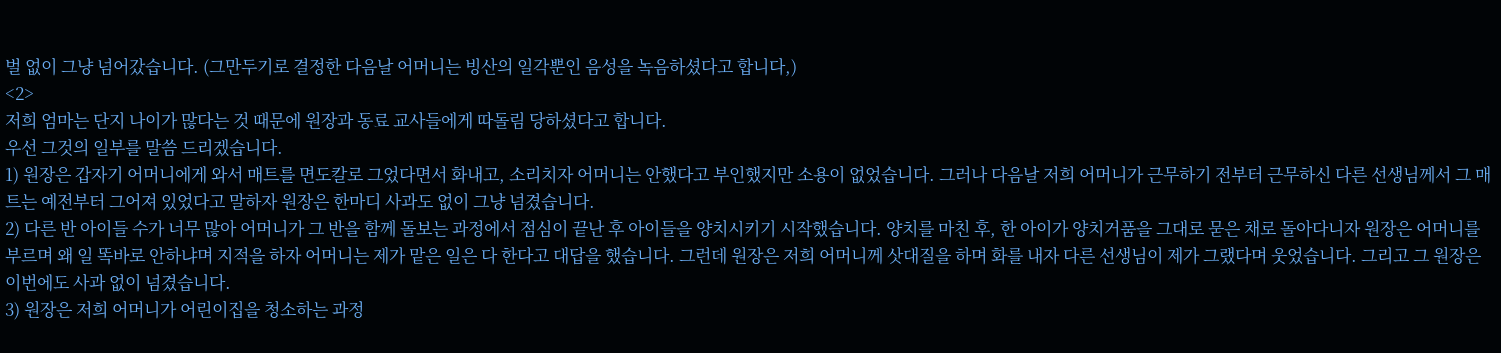벌 없이 그냥 넘어갔습니다. (그만두기로 결정한 다음날 어머니는 빙산의 일각뿐인 음성을 녹음하셨다고 합니다,)
<2>
저희 엄마는 단지 나이가 많다는 것 때문에 원장과 동료 교사들에게 따돌림 당하셨다고 합니다.
우선 그것의 일부를 말씀 드리겠습니다.
1) 원장은 갑자기 어머니에게 와서 매트를 면도칼로 그었다면서 화내고, 소리치자 어머니는 안했다고 부인했지만 소용이 없었습니다. 그러나 다음날 저희 어머니가 근무하기 전부터 근무하신 다른 선생님께서 그 매트는 예전부터 그어져 있었다고 말하자 원장은 한마디 사과도 없이 그냥 넘겼습니다.
2) 다른 반 아이들 수가 너무 많아 어머니가 그 반을 함께 돌보는 과정에서 점심이 끝난 후 아이들을 양치시키기 시작했습니다. 양치를 마친 후, 한 아이가 양치거품을 그대로 묻은 채로 돌아다니자 원장은 어머니를 부르며 왜 일 똑바로 안하냐며 지적을 하자 어머니는 제가 맡은 일은 다 한다고 대답을 했습니다. 그런데 원장은 저희 어머니께 삿대질을 하며 화를 내자 다른 선생님이 제가 그랬다며 웃었습니다. 그리고 그 원장은 이번에도 사과 없이 넘겼습니다.
3) 원장은 저희 어머니가 어린이집을 청소하는 과정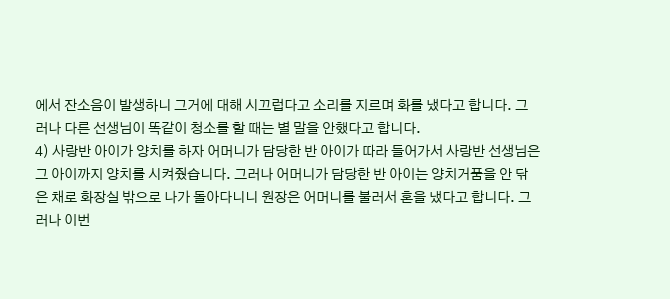에서 잔소음이 발생하니 그거에 대해 시끄럽다고 소리를 지르며 화를 냈다고 합니다. 그러나 다른 선생님이 똑같이 청소를 할 때는 별 말을 안했다고 합니다.
4) 사랑반 아이가 양치를 하자 어머니가 담당한 반 아이가 따라 들어가서 사랑반 선생님은 그 아이까지 양치를 시켜줬습니다. 그러나 어머니가 담당한 반 아이는 양치거품을 안 닦은 채로 화장실 밖으로 나가 돌아다니니 원장은 어머니를 불러서 혼을 냈다고 합니다. 그러나 이번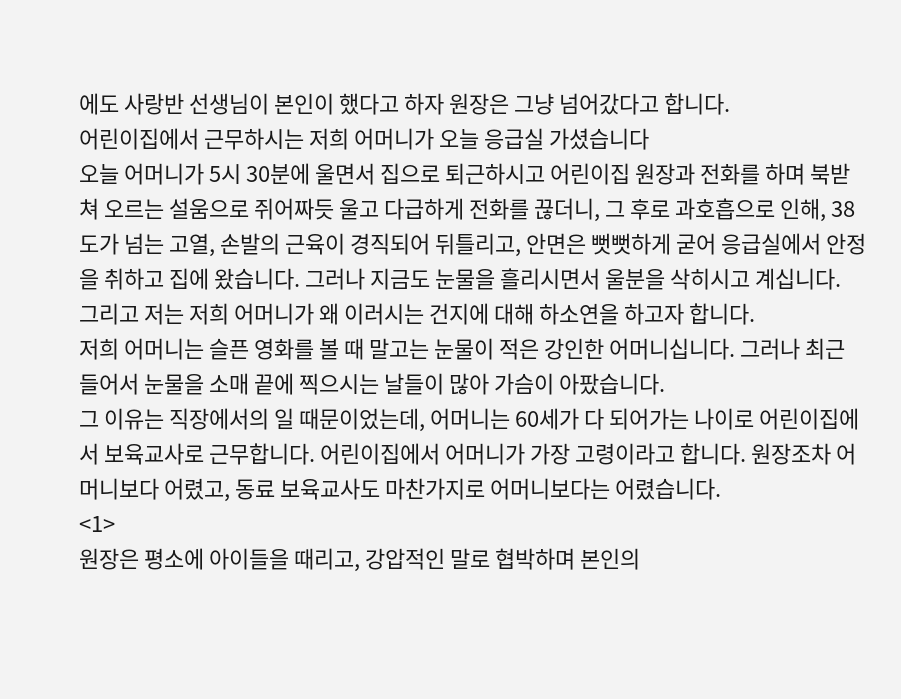에도 사랑반 선생님이 본인이 했다고 하자 원장은 그냥 넘어갔다고 합니다.
어린이집에서 근무하시는 저희 어머니가 오늘 응급실 가셨습니다
오늘 어머니가 5시 30분에 울면서 집으로 퇴근하시고 어린이집 원장과 전화를 하며 북받쳐 오르는 설움으로 쥐어짜듯 울고 다급하게 전화를 끊더니, 그 후로 과호흡으로 인해, 38도가 넘는 고열, 손발의 근육이 경직되어 뒤틀리고, 안면은 뻣뻣하게 굳어 응급실에서 안정을 취하고 집에 왔습니다. 그러나 지금도 눈물을 흘리시면서 울분을 삭히시고 계십니다.
그리고 저는 저희 어머니가 왜 이러시는 건지에 대해 하소연을 하고자 합니다.
저희 어머니는 슬픈 영화를 볼 때 말고는 눈물이 적은 강인한 어머니십니다. 그러나 최근 들어서 눈물을 소매 끝에 찍으시는 날들이 많아 가슴이 아팠습니다.
그 이유는 직장에서의 일 때문이었는데, 어머니는 60세가 다 되어가는 나이로 어린이집에서 보육교사로 근무합니다. 어린이집에서 어머니가 가장 고령이라고 합니다. 원장조차 어머니보다 어렸고, 동료 보육교사도 마찬가지로 어머니보다는 어렸습니다.
<1>
원장은 평소에 아이들을 때리고, 강압적인 말로 협박하며 본인의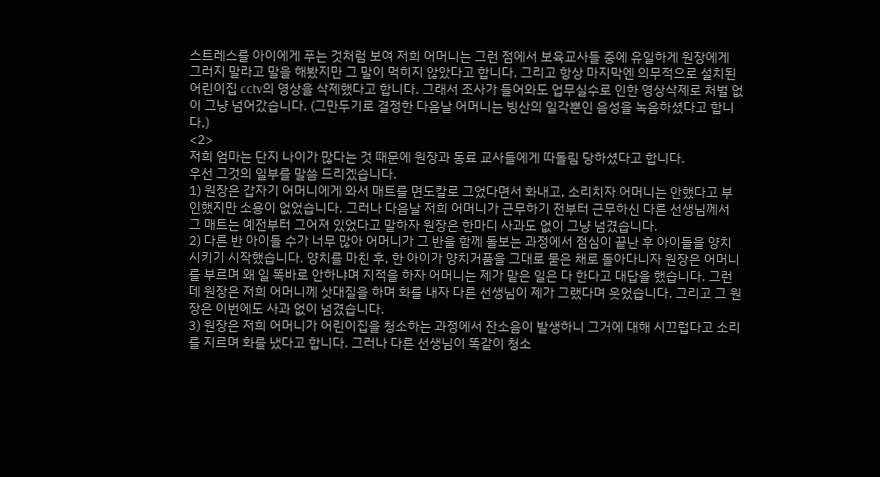스트레스를 아이에게 푸는 것처럼 보여 저희 어머니는 그런 점에서 보육교사들 중에 유일하게 원장에게 그러지 말라고 말을 해봤지만 그 말이 먹히지 않았다고 합니다. 그리고 항상 마지막엔 의무적으로 설치된 어린이집 cctv의 영상을 삭제했다고 합니다. 그래서 조사가 들어와도 업무실수로 인한 영상삭제로 처벌 없이 그냥 넘어갔습니다. (그만두기로 결정한 다음날 어머니는 빙산의 일각뿐인 음성을 녹음하셨다고 합니다,)
<2>
저희 엄마는 단지 나이가 많다는 것 때문에 원장과 동료 교사들에게 따돌림 당하셨다고 합니다.
우선 그것의 일부를 말씀 드리겠습니다.
1) 원장은 갑자기 어머니에게 와서 매트를 면도칼로 그었다면서 화내고, 소리치자 어머니는 안했다고 부인했지만 소용이 없었습니다. 그러나 다음날 저희 어머니가 근무하기 전부터 근무하신 다른 선생님께서 그 매트는 예전부터 그어져 있었다고 말하자 원장은 한마디 사과도 없이 그냥 넘겼습니다.
2) 다른 반 아이들 수가 너무 많아 어머니가 그 반을 함께 돌보는 과정에서 점심이 끝난 후 아이들을 양치시키기 시작했습니다. 양치를 마친 후, 한 아이가 양치거품을 그대로 묻은 채로 돌아다니자 원장은 어머니를 부르며 왜 일 똑바로 안하냐며 지적을 하자 어머니는 제가 맡은 일은 다 한다고 대답을 했습니다. 그런데 원장은 저희 어머니께 삿대질을 하며 화를 내자 다른 선생님이 제가 그랬다며 웃었습니다. 그리고 그 원장은 이번에도 사과 없이 넘겼습니다.
3) 원장은 저희 어머니가 어린이집을 청소하는 과정에서 잔소음이 발생하니 그거에 대해 시끄럽다고 소리를 지르며 화를 냈다고 합니다. 그러나 다른 선생님이 똑같이 청소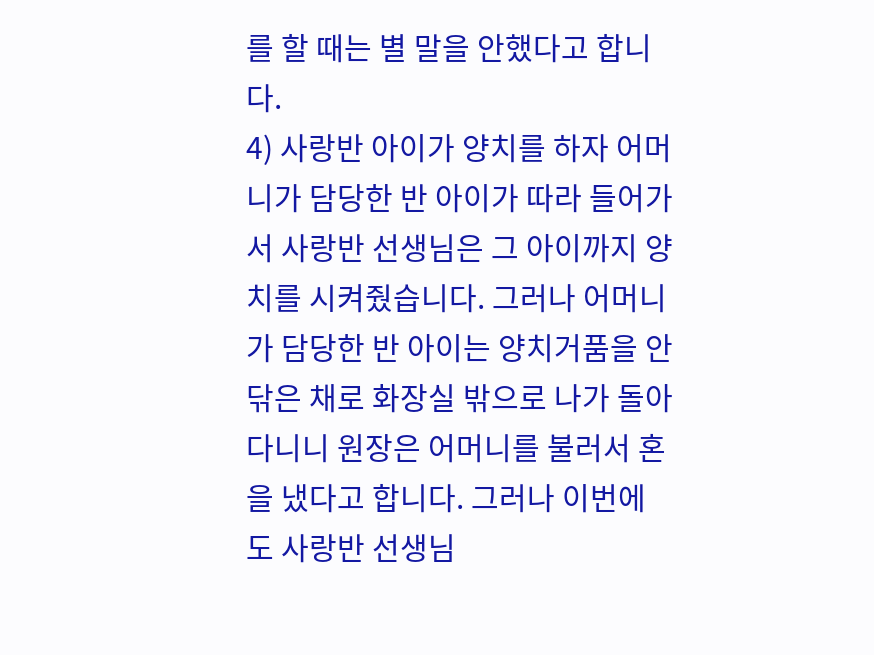를 할 때는 별 말을 안했다고 합니다.
4) 사랑반 아이가 양치를 하자 어머니가 담당한 반 아이가 따라 들어가서 사랑반 선생님은 그 아이까지 양치를 시켜줬습니다. 그러나 어머니가 담당한 반 아이는 양치거품을 안 닦은 채로 화장실 밖으로 나가 돌아다니니 원장은 어머니를 불러서 혼을 냈다고 합니다. 그러나 이번에도 사랑반 선생님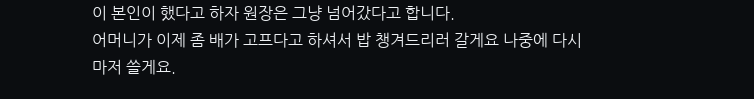이 본인이 했다고 하자 원장은 그냥 넘어갔다고 합니다.
어머니가 이제 좀 배가 고프다고 하셔서 밥 챙겨드리러 갈게요 나중에 다시 마저 쓸게요.